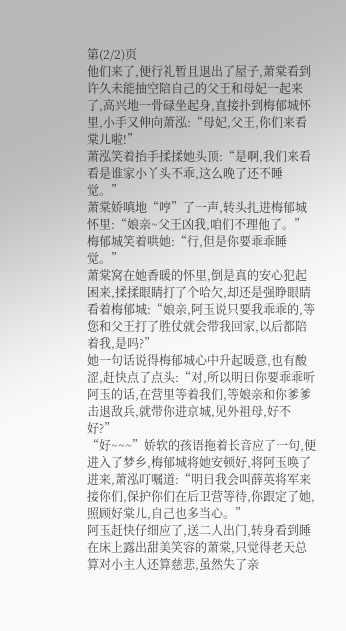第(2/2)页
他们来了,便行礼暂且退出了屋子,萧棠看到许久未能抽空陪自己的父王和母妃一起来了,高兴地一骨碌坐起身,直接扑到梅郁城怀里,小手又伸向萧泓:“母妃,父王,你们来看棠儿啦!”
萧泓笑着抬手揉揉她头顶:“是啊,我们来看看是谁家小丫头不乖,这么晚了还不睡觉。”
萧棠娇嗔地“哼”了一声,转头扎进梅郁城怀里:“娘亲~父王凶我,咱们不理他了。”
梅郁城笑着哄她:“行,但是你要乖乖睡觉。”
萧棠窝在她香暖的怀里,倒是真的安心犯起困来,揉揉眼睛打了个哈欠,却还是强睁眼睛看着梅郁城:“娘亲,阿玉说只要我乖乖的,等您和父王打了胜仗就会带我回家,以后都陪着我,是吗?”
她一句话说得梅郁城心中升起暖意,也有酸涩,赶快点了点头:“对,所以明日你要乖乖听阿玉的话,在营里等着我们,等娘亲和你爹爹击退敌兵,就带你进京城,见外祖母,好不好?”
“好~~~”娇软的孩语拖着长音应了一句,便进入了梦乡,梅郁城将她安顿好,将阿玉唤了进来,萧泓叮嘱道:“明日我会叫薛英将军来接你们,保护你们在后卫营等待,你跟定了她,照顾好棠儿,自己也多当心。”
阿玉赶快仔细应了,送二人出门,转身看到睡在床上露出甜美笑容的萧棠,只觉得老天总算对小主人还算慈悲,虽然失了亲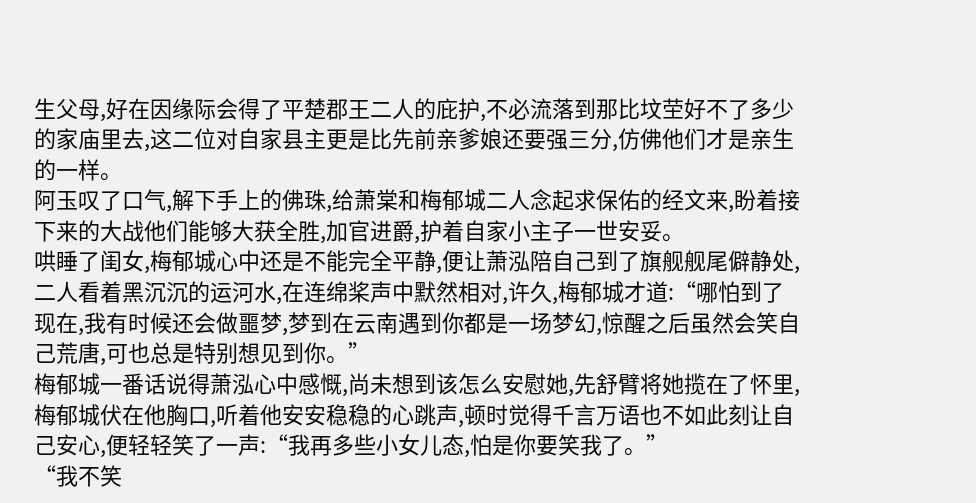生父母,好在因缘际会得了平楚郡王二人的庇护,不必流落到那比坟茔好不了多少的家庙里去,这二位对自家县主更是比先前亲爹娘还要强三分,仿佛他们才是亲生的一样。
阿玉叹了口气,解下手上的佛珠,给萧棠和梅郁城二人念起求保佑的经文来,盼着接下来的大战他们能够大获全胜,加官进爵,护着自家小主子一世安妥。
哄睡了闺女,梅郁城心中还是不能完全平静,便让萧泓陪自己到了旗舰舰尾僻静处,二人看着黑沉沉的运河水,在连绵桨声中默然相对,许久,梅郁城才道:“哪怕到了现在,我有时候还会做噩梦,梦到在云南遇到你都是一场梦幻,惊醒之后虽然会笑自己荒唐,可也总是特别想见到你。”
梅郁城一番话说得萧泓心中感慨,尚未想到该怎么安慰她,先舒臂将她揽在了怀里,梅郁城伏在他胸口,听着他安安稳稳的心跳声,顿时觉得千言万语也不如此刻让自己安心,便轻轻笑了一声:“我再多些小女儿态,怕是你要笑我了。”
“我不笑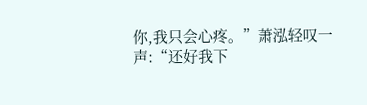你,我只会心疼。”萧泓轻叹一声:“还好我下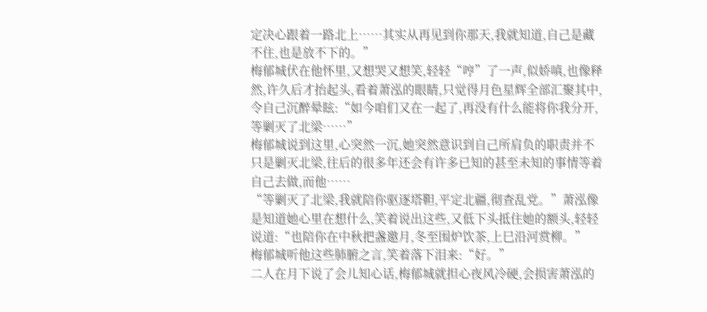定决心跟着一路北上……其实从再见到你那天,我就知道,自己是藏不住,也是放不下的。”
梅郁城伏在他怀里,又想哭又想笑,轻轻“哼”了一声,似娇嗔,也像释然,许久后才抬起头,看着萧泓的眼睛,只觉得月色星辉全部汇聚其中,令自己沉醉晕眩:“如今咱们又在一起了,再没有什么能将你我分开,等剿灭了北梁……”
梅郁城说到这里,心突然一沉,她突然意识到自己所肩负的职责并不只是剿灭北梁,往后的很多年还会有许多已知的甚至未知的事情等着自己去做,而他……
“等剿灭了北梁,我就陪你驱逐塔靼,平定北疆,彻查乱党。”萧泓像是知道她心里在想什么,笑着说出这些,又低下头抵住她的额头,轻轻说道:“也陪你在中秋把盏邀月,冬至围炉饮茶,上巳沿河赏柳。”
梅郁城听他这些肺腑之言,笑着落下泪来:“好。”
二人在月下说了会儿知心话,梅郁城就担心夜风冷硬,会损害萧泓的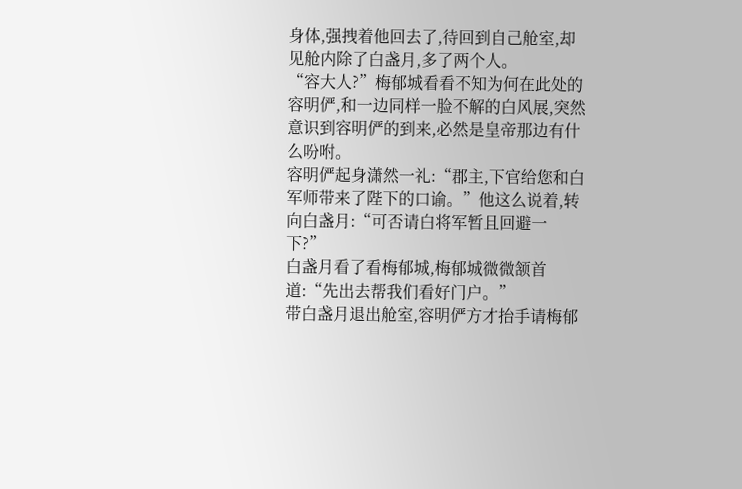身体,强拽着他回去了,待回到自己舱室,却见舱内除了白盏月,多了两个人。
“容大人?”梅郁城看看不知为何在此处的容明俨,和一边同样一脸不解的白风展,突然意识到容明俨的到来,必然是皇帝那边有什么吩咐。
容明俨起身潇然一礼:“郡主,下官给您和白军师带来了陛下的口谕。”他这么说着,转向白盏月:“可否请白将军暂且回避一下?”
白盏月看了看梅郁城,梅郁城微微颔首道:“先出去帮我们看好门户。”
带白盏月退出舱室,容明俨方才抬手请梅郁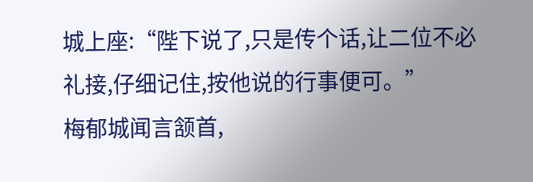城上座:“陛下说了,只是传个话,让二位不必礼接,仔细记住,按他说的行事便可。”
梅郁城闻言颔首,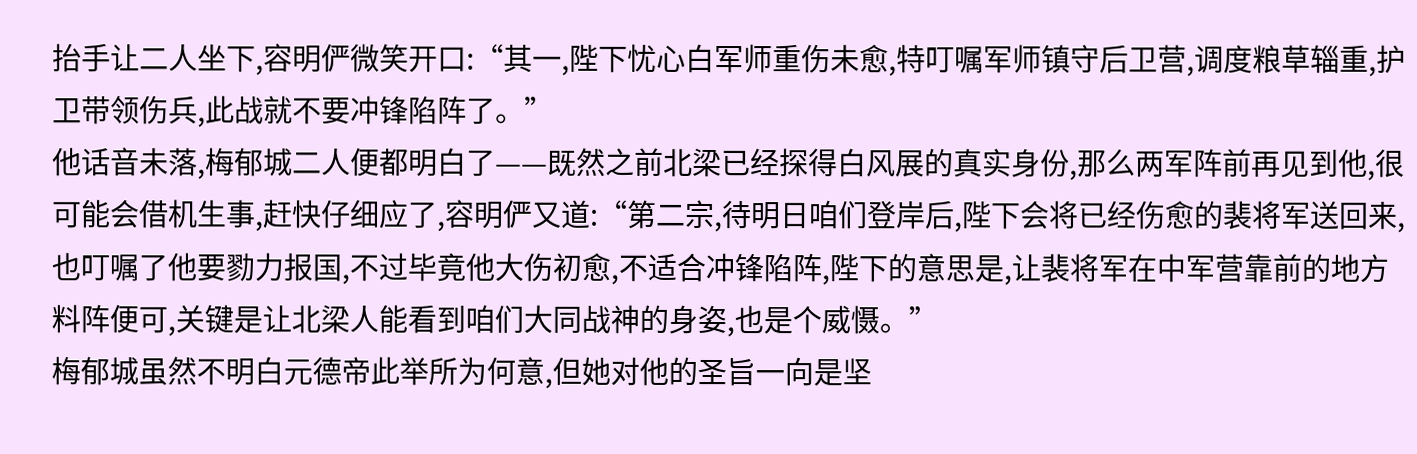抬手让二人坐下,容明俨微笑开口:“其一,陛下忧心白军师重伤未愈,特叮嘱军师镇守后卫营,调度粮草辎重,护卫带领伤兵,此战就不要冲锋陷阵了。”
他话音未落,梅郁城二人便都明白了——既然之前北梁已经探得白风展的真实身份,那么两军阵前再见到他,很可能会借机生事,赶快仔细应了,容明俨又道:“第二宗,待明日咱们登岸后,陛下会将已经伤愈的裴将军送回来,也叮嘱了他要勠力报国,不过毕竟他大伤初愈,不适合冲锋陷阵,陛下的意思是,让裴将军在中军营靠前的地方料阵便可,关键是让北梁人能看到咱们大同战神的身姿,也是个威慑。”
梅郁城虽然不明白元德帝此举所为何意,但她对他的圣旨一向是坚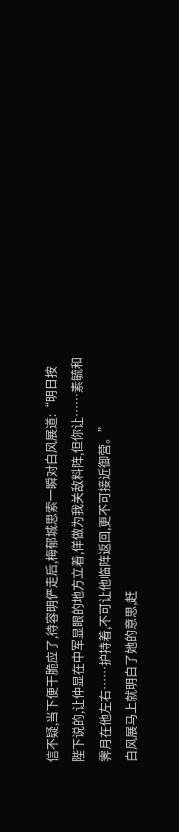信不疑,当下便干脆应了,待容明俨走后,梅郁城思索一瞬对白风展道:“明日按陛下说的,让仲显在中军显眼的地方立着,佯做为我关敌料阵,但你让……素毓和霁月在他左右……护持着,不可让他临阵返回,更不可接近御营。”
白风展马上就明白了她的意思,赶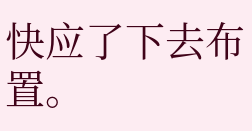快应了下去布置。